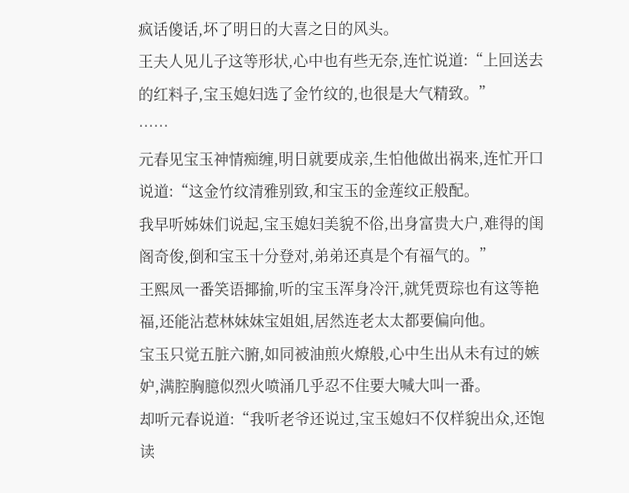疯话傻话,坏了明日的大喜之日的风头。
王夫人见儿子这等形状,心中也有些无奈,连忙说道:“上回送去的红料子,宝玉媳妇选了金竹纹的,也很是大气精致。”
……
元春见宝玉神情痴缠,明日就要成亲,生怕他做出祸来,连忙开口说道:“这金竹纹清雅别致,和宝玉的金莲纹正般配。
我早听姊妹们说起,宝玉媳妇美貌不俗,出身富贵大户,难得的闺阁奇俊,倒和宝玉十分登对,弟弟还真是个有福气的。”
王熙凤一番笑语揶揄,听的宝玉浑身冷汗,就凭贾琮也有这等艳福,还能沾惹林妹妹宝姐姐,居然连老太太都要偏向他。
宝玉只觉五脏六腑,如同被油煎火燎般,心中生出从未有过的嫉妒,满腔胸臆似烈火喷涌几乎忍不住要大喊大叫一番。
却听元春说道:“我听老爷还说过,宝玉媳妇不仅样貌出众,还饱读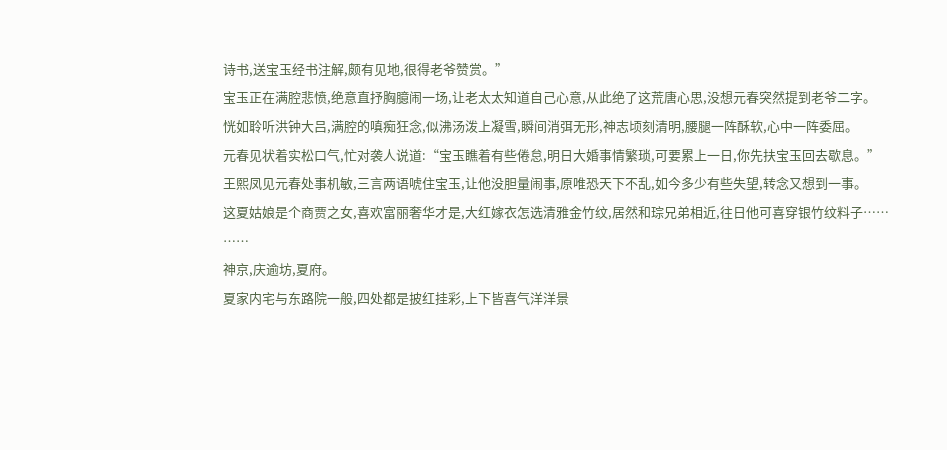诗书,送宝玉经书注解,颇有见地,很得老爷赞赏。”
宝玉正在满腔悲愤,绝意直抒胸臆闹一场,让老太太知道自己心意,从此绝了这荒唐心思,没想元春突然提到老爷二字。
恍如聆听洪钟大吕,满腔的嗔痴狂念,似沸汤泼上凝雪,瞬间消弭无形,神志顷刻清明,腰腿一阵酥软,心中一阵委屈。
元春见状着实松口气,忙对袭人说道:“宝玉瞧着有些倦怠,明日大婚事情繁琐,可要累上一日,你先扶宝玉回去歇息。”
王熙凤见元春处事机敏,三言两语唬住宝玉,让他没胆量闹事,原唯恐天下不乱,如今多少有些失望,转念又想到一事。
这夏姑娘是个商贾之女,喜欢富丽奢华才是,大红嫁衣怎选清雅金竹纹,居然和琮兄弟相近,往日他可喜穿银竹纹料子……
……
神京,庆逾坊,夏府。
夏家内宅与东路院一般,四处都是披红挂彩,上下皆喜气洋洋景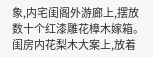象,内宅闺阁外游廊上,摆放数十个红漆雕花樟木嫁箱。
闺房内花梨木大案上,放着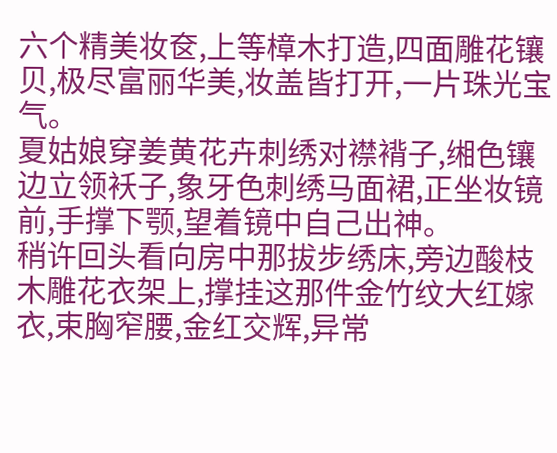六个精美妆奁,上等樟木打造,四面雕花镶贝,极尽富丽华美,妆盖皆打开,一片珠光宝气。
夏姑娘穿姜黄花卉刺绣对襟褙子,缃色镶边立领袄子,象牙色刺绣马面裙,正坐妆镜前,手撑下颚,望着镜中自己出神。
稍许回头看向房中那拔步绣床,旁边酸枝木雕花衣架上,撑挂这那件金竹纹大红嫁衣,束胸窄腰,金红交辉,异常